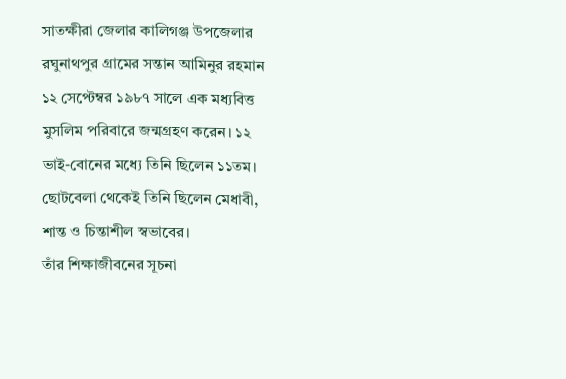সাতক্ষীরা জেলার কালিগঞ্জ উপজেলার রঘুনাথপুর গ্রামের সন্তান আমিনুর রহমান ১২ সেপ্টেম্বর ১৯৮৭ সালে এক মধ্যবিত্ত মুসলিম পরিবারে জন্মগ্রহণ করেন। ১২ ভাই-বোনের মধ্যে তিনি ছিলেন ১১তম। ছোটবেলা থেকেই তিনি ছিলেন মেধাবী, শান্ত ও চিন্তাশীল স্বভাবের।
তাঁর শিক্ষাজীবনের সূচনা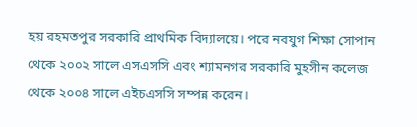হয় রহমতপুর সরকারি প্রাথমিক বিদ্যালয়ে। পরে নবযুগ শিক্ষা সোপান থেকে ২০০২ সালে এসএসসি এবং শ্যামনগর সরকারি মুহসীন কলেজ থেকে ২০০৪ সালে এইচএসসি সম্পন্ন করেন।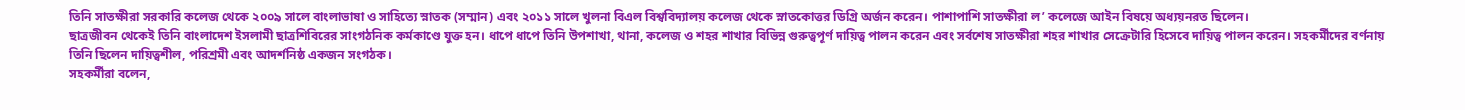তিনি সাতক্ষীরা সরকারি কলেজ থেকে ২০০৯ সালে বাংলাভাষা ও সাহিত্যে স্নাতক (সম্মান) এবং ২০১১ সালে খুলনা বিএল বিশ্ববিদ্যালয় কলেজ থেকে স্নাতকোত্তর ডিগ্রি অর্জন করেন। পাশাপাশি সাতক্ষীরা ল’ কলেজে আইন বিষয়ে অধ্যয়নরত ছিলেন।
ছাত্রজীবন থেকেই তিনি বাংলাদেশ ইসলামী ছাত্রশিবিরের সাংগঠনিক কর্মকাণ্ডে যুক্ত হন। ধাপে ধাপে তিনি উপশাখা, থানা, কলেজ ও শহর শাখার বিভিন্ন গুরুত্বপূর্ণ দায়িত্ব পালন করেন এবং সর্বশেষ সাতক্ষীরা শহর শাখার সেক্রেটারি হিসেবে দায়িত্ব পালন করেন। সহকর্মীদের বর্ণনায় তিনি ছিলেন দায়িত্বশীল, পরিশ্রমী এবং আদর্শনিষ্ঠ একজন সংগঠক।
সহকর্মীরা বলেন,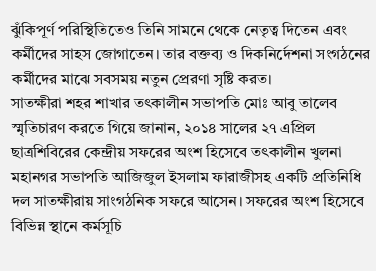ঝুঁকিপূর্ণ পরিস্থিতিতেও তিনি সামনে থেকে নেতৃত্ব দিতেন এবং কর্মীদের সাহস জোগাতেন। তার বক্তব্য ও দিকনির্দেশনা সংগঠনের কর্মীদের মাঝে সবসময় নতুন প্রেরণা সৃষ্টি করত।
সাতক্ষীরা শহর শাখার তৎকালীন সভাপতি মোঃ আবু তালেব স্মৃতিচারণ করতে গিয়ে জানান, ২০১৪ সালের ২৭ এপ্রিল ছাত্রশিবিরের কেন্দ্রীয় সফরের অংশ হিসেবে তৎকালীন খুলনা মহানগর সভাপতি আজিজুল ইসলাম ফারাজীসহ একটি প্রতিনিধি দল সাতক্ষীরায় সাংগঠনিক সফরে আসেন। সফরের অংশ হিসেবে বিভিন্ন স্থানে কর্মসূচি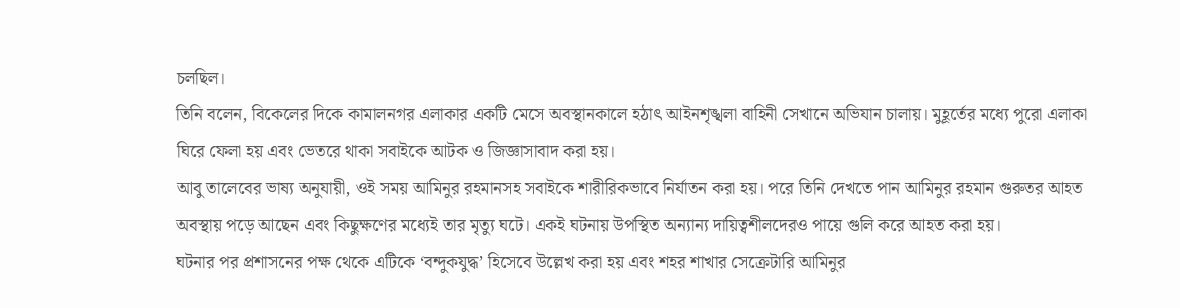চলছিল।
তিনি বলেন, বিকেলের দিকে কামালনগর এলাকার একটি মেসে অবস্থানকালে হঠাৎ আইনশৃঙ্খলা বাহিনী সেখানে অভিযান চালায়। মুহূর্তের মধ্যে পুরো এলাকা ঘিরে ফেলা হয় এবং ভেতরে থাকা সবাইকে আটক ও জিজ্ঞাসাবাদ করা হয়।
আবু তালেবের ভাষ্য অনুযায়ী, ওই সময় আমিনুর রহমানসহ সবাইকে শারীরিকভাবে নির্যাতন করা হয়। পরে তিনি দেখতে পান আমিনুর রহমান গুরুতর আহত অবস্থায় পড়ে আছেন এবং কিছুক্ষণের মধ্যেই তার মৃত্যু ঘটে। একই ঘটনায় উপস্থিত অন্যান্য দায়িত্বশীলদেরও পায়ে গুলি করে আহত করা হয়।
ঘটনার পর প্রশাসনের পক্ষ থেকে এটিকে ‘বন্দুকযুদ্ধ’ হিসেবে উল্লেখ করা হয় এবং শহর শাখার সেক্রেটারি আমিনুর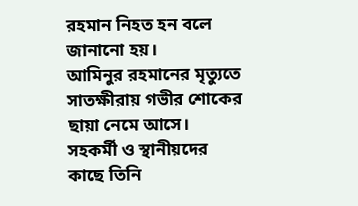রহমান নিহত হন বলে জানানো হয়।
আমিনুর রহমানের মৃত্যুতে সাতক্ষীরায় গভীর শোকের ছায়া নেমে আসে। সহকর্মী ও স্থানীয়দের কাছে তিনি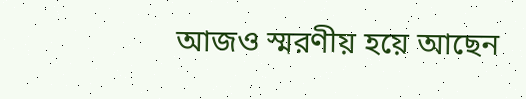আজও স্মরণীয় হয়ে আছেন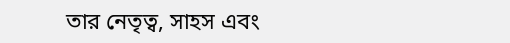তার নেতৃত্ব, সাহস এবং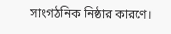সাংগঠনিক নিষ্ঠার কারণে।